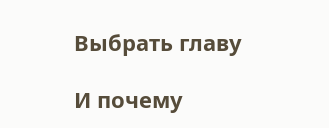Выбрать главу

И почему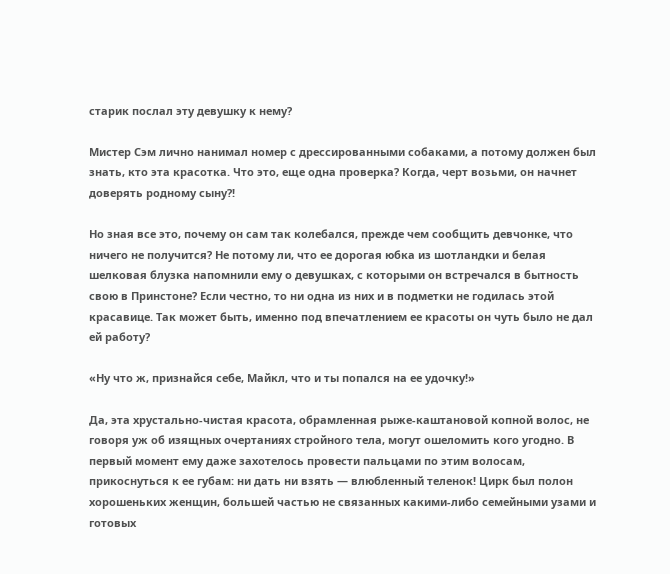старик послал эту девушку к нему?

Мистер Сэм лично нанимал номер с дрессированными собаками, а потому должен был знать, кто эта красотка. Что это, еще одна проверка? Когда, черт возьми, он начнет доверять родному сыну?!

Но зная все это, почему он сам так колебался, прежде чем сообщить девчонке, что ничего не получится? Не потому ли, что ее дорогая юбка из шотландки и белая шелковая блузка напомнили ему о девушках, с которыми он встречался в бытность свою в Принстоне? Если честно, то ни одна из них и в подметки не годилась этой красавице. Так может быть, именно под впечатлением ее красоты он чуть было не дал ей работу?

«Ну что ж, признайся себе, Майкл, что и ты попался на ее удочку!»

Да, эта хрустально-чистая красота, обрамленная рыже-каштановой копной волос, не говоря уж об изящных очертаниях стройного тела, могут ошеломить кого угодно. В первый момент ему даже захотелось провести пальцами по этим волосам, прикоснуться к ее губам: ни дать ни взять — влюбленный теленок! Цирк был полон хорошеньких женщин, большей частью не связанных какими-либо семейными узами и готовых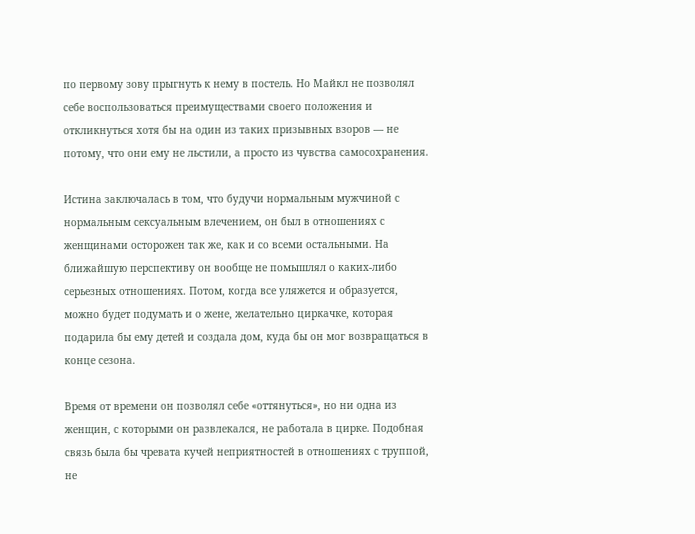по первому зову прыгнуть к нему в постель. Но Майкл не позволял себе воспользоваться преимуществами своего положения и откликнуться хотя бы на один из таких призывных взоров — не потому, что они ему не льстили, а просто из чувства самосохранения.

Истина заключалась в том, что будучи нормальным мужчиной с нормальным сексуальным влечением, он был в отношениях с женщинами осторожен так же, как и со всеми остальными. На ближайшую перспективу он вообще не помышлял о каких-либо серьезных отношениях. Потом, когда все уляжется и образуется, можно будет подумать и о жене, желательно циркачке, которая подарила бы ему детей и создала дом, куда бы он мог возвращаться в конце сезона.

Время от времени он позволял себе «оттянуться», но ни одна из женщин, с которыми он развлекался, не работала в цирке. Подобная связь была бы чревата кучей неприятностей в отношениях с труппой, не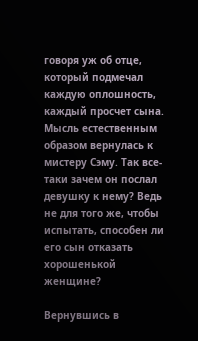говоря уж об отце, который подмечал каждую оплошность, каждый просчет сына. Мысль естественным образом вернулась к мистеру Сэму. Так все-таки зачем он послал девушку к нему? Ведь не для того же, чтобы испытать, способен ли его сын отказать хорошенькой женщине?

Вернувшись в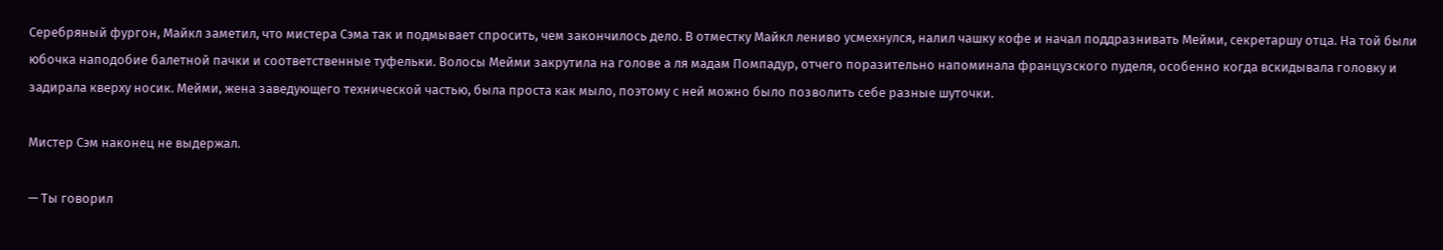Серебряный фургон, Майкл заметил, что мистера Сэма так и подмывает спросить, чем закончилось дело. В отместку Майкл лениво усмехнулся, налил чашку кофе и начал поддразнивать Мейми, секретаршу отца. На той были юбочка наподобие балетной пачки и соответственные туфельки. Волосы Мейми закрутила на голове а ля мадам Помпадур, отчего поразительно напоминала французского пуделя, особенно когда вскидывала головку и задирала кверху носик. Мейми, жена заведующего технической частью, была проста как мыло, поэтому с ней можно было позволить себе разные шуточки.

Мистер Сэм наконец не выдержал.

— Ты говорил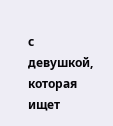с девушкой, которая ищет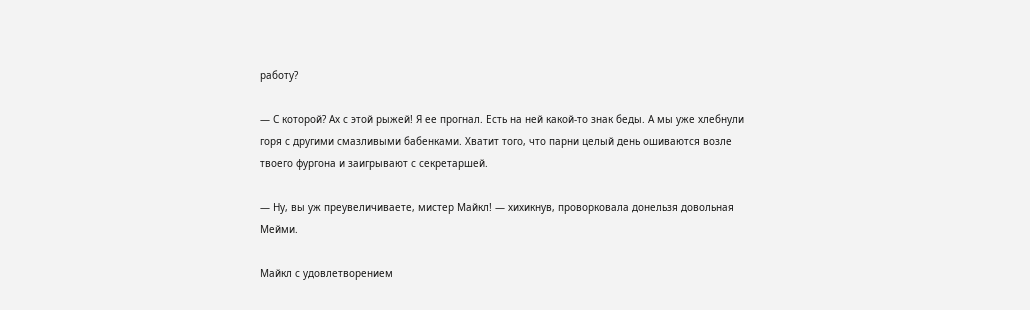работу?

— С которой? Ах с этой рыжей! Я ее прогнал. Есть на ней какой-то знак беды. А мы уже хлебнули горя с другими смазливыми бабенками. Хватит того, что парни целый день ошиваются возле твоего фургона и заигрывают с секретаршей.

— Ну, вы уж преувеличиваете, мистер Майкл! — хихикнув, проворковала донельзя довольная Мейми.

Майкл с удовлетворением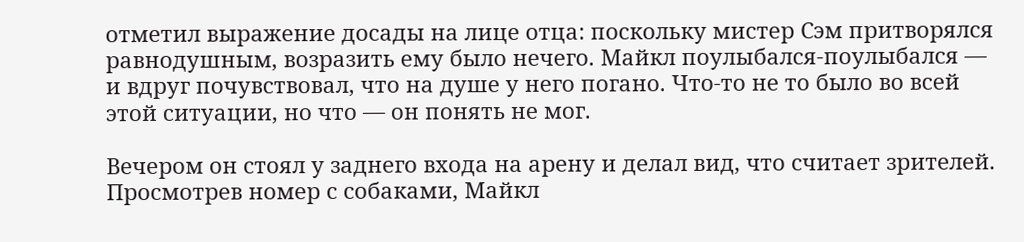отметил выражение досады на лице отца: поскольку мистер Сэм притворялся равнодушным, возразить ему было нечего. Майкл поулыбался-поулыбался — и вдруг почувствовал, что на душе у него погано. Что-то не то было во всей этой ситуации, но что — он понять не мог.

Вечером он стоял у заднего входа на арену и делал вид, что считает зрителей. Просмотрев номер с собаками, Майкл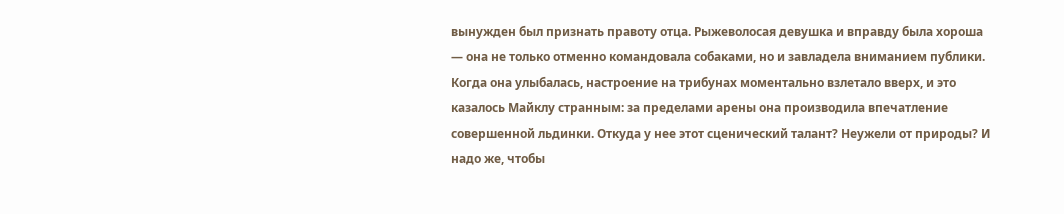вынужден был признать правоту отца. Рыжеволосая девушка и вправду была хороша — она не только отменно командовала собаками, но и завладела вниманием публики. Когда она улыбалась, настроение на трибунах моментально взлетало вверх, и это казалось Майклу странным: за пределами арены она производила впечатление совершенной льдинки. Откуда у нее этот сценический талант? Неужели от природы? И надо же, чтобы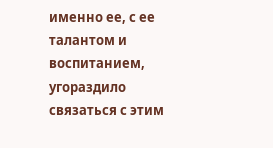именно ее, с ее талантом и воспитанием, угораздило связаться с этим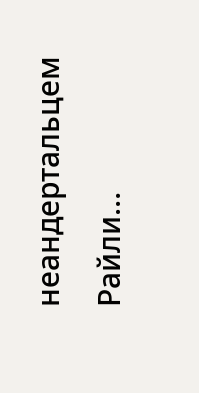неандертальцем Райли…